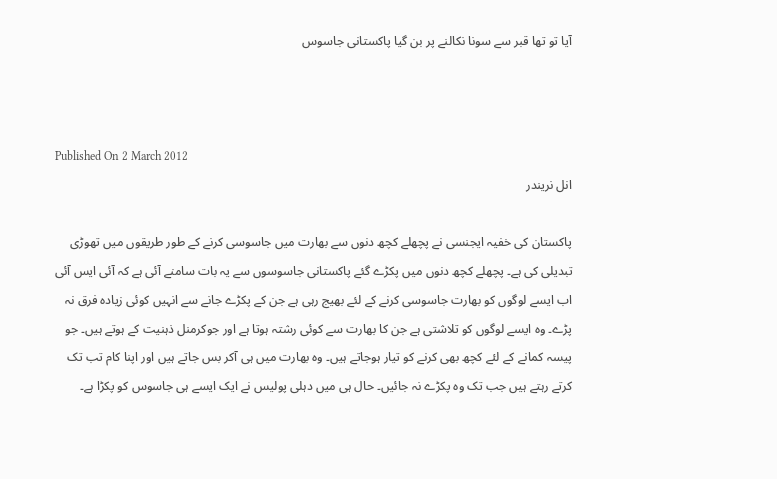آیا تو تھا قبر سے سونا نکالنے پر بن گیا پاکستانی جاسوس



Published On 2 March 2012
انل نریندر

پاکستان کی خفیہ ایجنسی نے پچھلے کچھ دنوں سے بھارت میں جاسوسی کرنے کے طور طریقوں میں تھوڑی تبدیلی کی ہے۔ پچھلے کچھ دنوں میں پکڑے گئے پاکستانی جاسوسوں سے یہ بات سامنے آئی ہے کہ آئی ایس آئی اب ایسے لوگوں کو بھارت جاسوسی کرنے کے لئے بھیج رہی ہے جن کے پکڑے جانے سے انہیں کوئی زیادہ فرق نہ پڑے۔ وہ ایسے لوگوں کو تلاشتی ہے جن کا بھارت سے کوئی رشتہ ہوتا ہے اور جوکرمنل ذہنیت کے ہوتے ہیں۔ جو پیسہ کمانے کے لئے کچھ بھی کرنے کو تیار ہوجاتے ہیں۔ وہ بھارت میں ہی آکر بس جاتے ہیں اور اپنا کام تب تک کرتے رہتے ہیں جب تک وہ پکڑے نہ جائیں۔ حال ہی میں دہلی پولیس نے ایک ایسے ہی جاسوس کو پکڑا ہے۔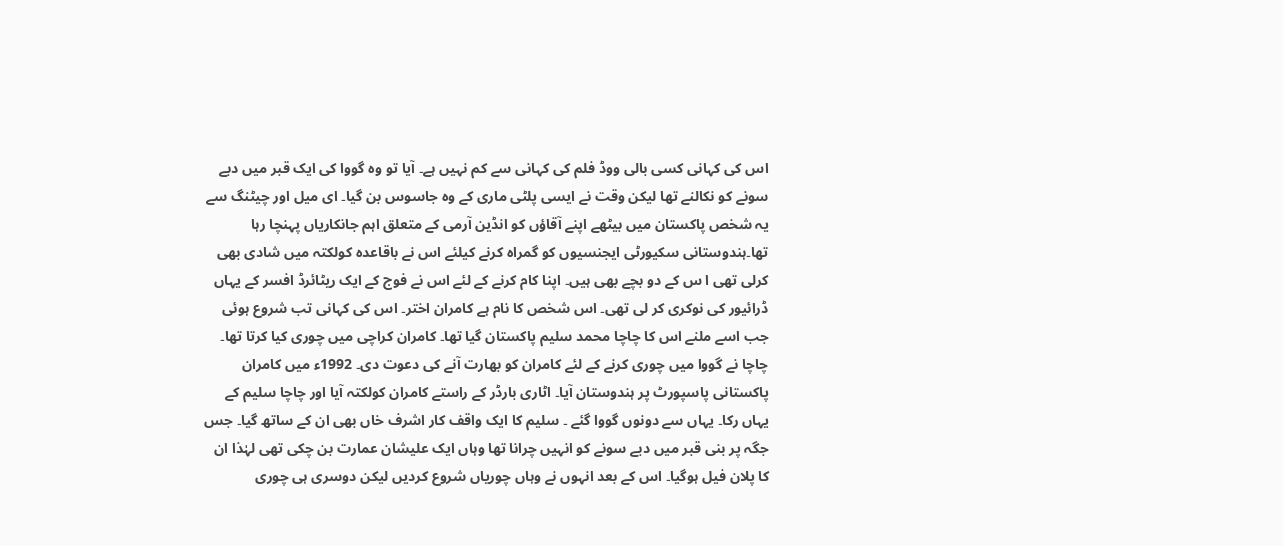اس کی کہانی کسی بالی ووڈ فلم کی کہانی سے کم نہیں ہے۔ آیا تو وہ گووا کی ایک قبر میں دبے سونے کو نکالنے تھا لیکن وقت نے ایسی پلٹی ماری کے وہ جاسوس بن گیا۔ ای میل اور چیٹنگ سے یہ شخص پاکستان میں بیٹھے اپنے آقاؤں کو انڈین آرمی کے متعلق اہم جانکاریاں پہنچا رہا تھا۔ہندوستانی سکیورٹی ایجنسیوں کو گمراہ کرنے کیلئے اس نے باقاعدہ کولکتہ میں شادی بھی کرلی تھی ا س کے دو بچے بھی ہیں۔ اپنا کام کرنے کے لئے اس نے فوج کے ایک ریٹائرڈ افسر کے یہاں ڈرائیور کی نوکری کر لی تھی۔ اس شخص کا نام ہے کامران اختر۔ اس کی کہانی تب شروع ہوئی جب اسے ملنے اس کا چاچا محمد سلیم پاکستان گیا تھا۔ کامران کراچی میں چوری کیا کرتا تھا۔ چاچا نے گووا میں چوری کرنے کے لئے کامران کو بھارت آنے کی دعوت دی۔ 1992ء میں کامران پاکستانی پاسپورٹ پر ہندوستان آیا۔ اٹاری بارڈر کے راستے کامران کولکتہ آیا اور چاچا سلیم کے یہاں رکا۔ یہاں سے دونوں گووا گئے ۔ سلیم کا ایک واقف کار اشرف خاں بھی ان کے ساتھ گیا۔ جس جگہ پر بنی قبر میں دبے سونے کو انہیں چرانا تھا وہاں ایک علیشان عمارت بن چکی تھی لہٰذا ان کا پلان فیل ہوگیا۔ اس کے بعد انہوں نے وہاں چوریاں شروع کردیں لیکن دوسری ہی چوری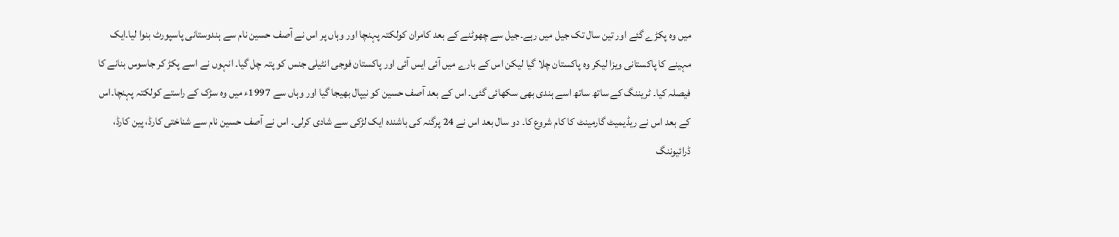میں وہ پکڑے گئے اور تین سال تک جیل میں رہے۔جیل سے چھوٹنے کے بعد کامران کولکتہ پہنچا اور وہاں پر اس نے آصف حسین نام سے ہندوستانی پاسپورٹ بنوا لیا۔ایک مہینے کا پاکستانی ویزا لیکر وہ پاکستان چلا گیا لیکن اس کے بارے میں آئی ایس آئی اور پاکستان فوجی انٹیلی جنس کو پتہ چل گیا۔ انہوں نے اسے پکڑ کر جاسوس بنانے کا فیصلہ کیا۔ ٹریننگ کے ساتھ ساتھ اسے ہندی بھی سکھائی گئی۔ اس کے بعد آصف حسین کو نیپال بھیجا گیا اور وہاں سے 1997ء میں وہ سڑک کے راستے کولکتہ پہنچا۔اس کے بعد اس نے ریڈیمیٹ گارمینٹ کا کام شروع کا۔ دو سال بعد اس نے 24 پرگنہ کی باشندہ ایک لڑکی سے شادی کرلی۔ اس نے آصف حسین نام سے شناختی کارڈ، پین کارڈ، ڈرائیوننگ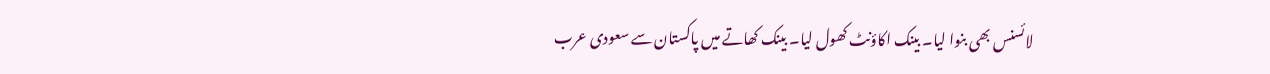لائسنس بھی بنوا لیا۔ بینک اکاؤنٹ کھول لیا۔ بینک کھاتے میں پاکستان سے سعودی عرب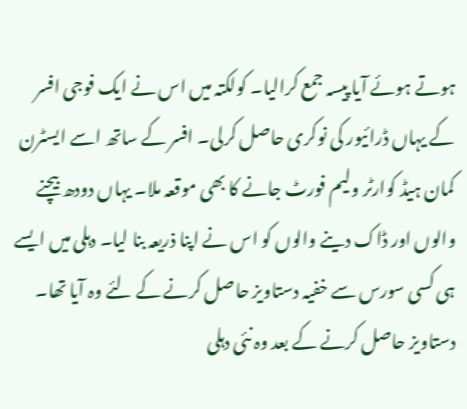ہوتے ہوئے آیا پیسہ جمع کرالیا۔ کولکتہ میں اس نے ایک فوجی افسر کے یہاں ڈرائیور کی نوکری حاصل کرلی۔ افسر کے ساتھ اسے ایسٹرن کمان ہیڈ کوارٹر ولیم فورٹ جانے کا بھی موقعہ ملا۔ یہاں دودھ بیچنے والوں اور ڈاک دینے والوں کو اس نے اپنا ذریعہ بنا لیا۔ دہلی میں ایسے ہی کسی سورس سے خفیہ دستاویز حاصل کرنے کے لئے وہ آیا تھا۔ دستاویز حاصل کرنے کے بعد وہ نئی دہلی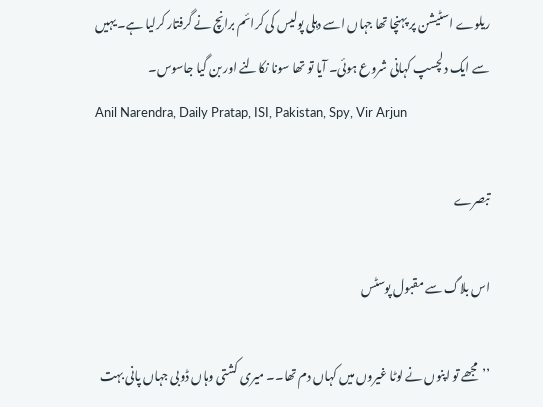ریلوے اسٹیشن پر پہنچا تھا جہاں اسے دہلی پولیس کی کرائم برانچ نے گرفتار کرلیا ہے۔ یہیں سے ایک دلچسپ کہانی شروع ہوئی۔ آیا تو تھا سونا نکالنے اور بن گیا جاسوس۔
Anil Narendra, Daily Pratap, ISI, Pakistan, Spy, Vir Arjun

تبصرے

اس بلاگ سے مقبول پوسٹس

’’مجھے تو اپنوں نے لوٹا غیروں میں کہاں دم تھا۔۔ میری کشتی وہاں ڈوبی جہاں پانی بہت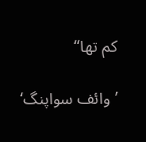کم تھا‘‘

’وائف سواپنگ‘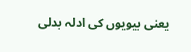یعنی بیویوں کی ادلہ بدلی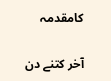کامقدمہ

آخر کتنے دن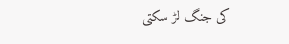کی جنگ لڑ سکتی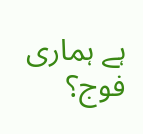ہے ہماری فوج؟